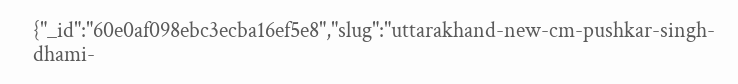{"_id":"60e0af098ebc3ecba16ef5e8","slug":"uttarakhand-new-cm-pushkar-singh-dhami-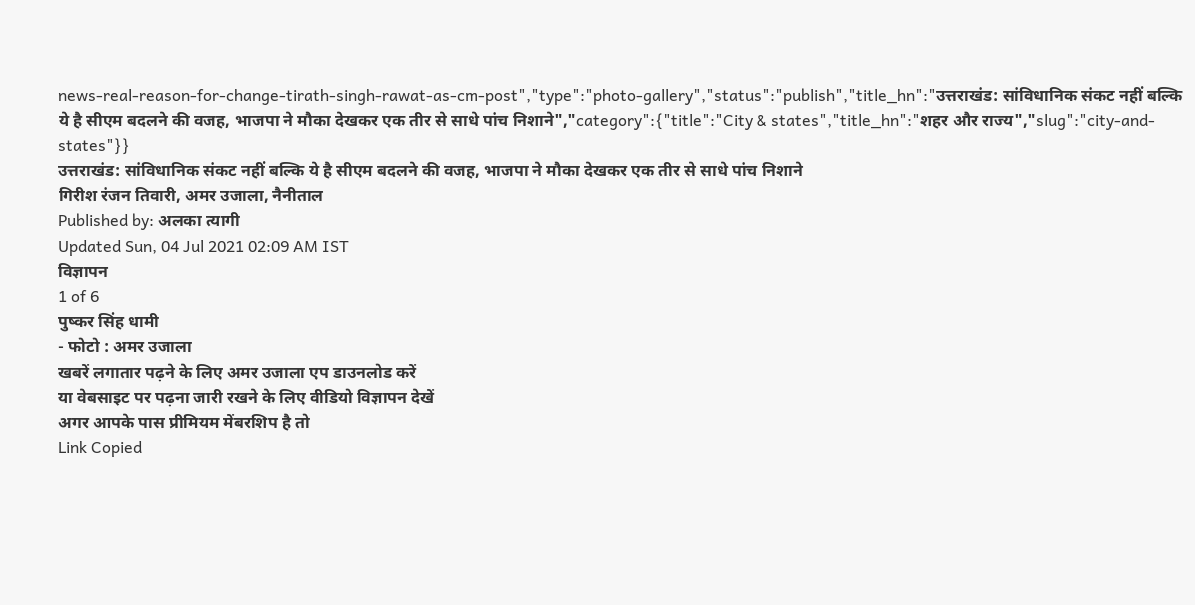news-real-reason-for-change-tirath-singh-rawat-as-cm-post","type":"photo-gallery","status":"publish","title_hn":"उत्तराखंड: सांविधानिक संकट नहीं बल्कि ये है सीएम बदलने की वजह, भाजपा ने मौका देखकर एक तीर से साधे पांच निशाने","category":{"title":"City & states","title_hn":"शहर और राज्य","slug":"city-and-states"}}
उत्तराखंड: सांविधानिक संकट नहीं बल्कि ये है सीएम बदलने की वजह, भाजपा ने मौका देखकर एक तीर से साधे पांच निशाने
गिरीश रंजन तिवारी, अमर उजाला, नैनीताल
Published by: अलका त्यागी
Updated Sun, 04 Jul 2021 02:09 AM IST
विज्ञापन
1 of 6
पुष्कर सिंह धामी
- फोटो : अमर उजाला
खबरें लगातार पढ़ने के लिए अमर उजाला एप डाउनलोड करें
या वेबसाइट पर पढ़ना जारी रखने के लिए वीडियो विज्ञापन देखें
अगर आपके पास प्रीमियम मेंबरशिप है तो
Link Copied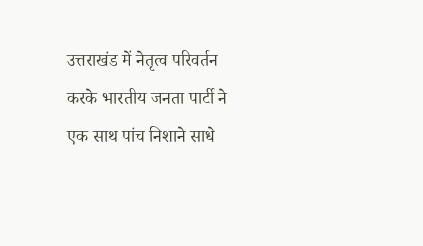उत्तराखंड में नेतृत्व परिवर्तन करके भारतीय जनता पार्टी ने एक साथ पांच निशाने साधे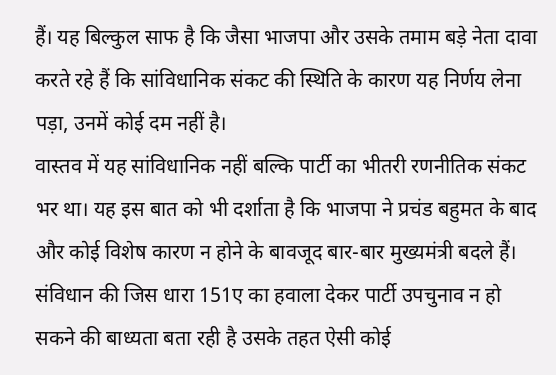हैं। यह बिल्कुल साफ है कि जैसा भाजपा और उसके तमाम बड़े नेता दावा करते रहे हैं कि सांविधानिक संकट की स्थिति के कारण यह निर्णय लेना पड़ा, उनमें कोई दम नहीं है।
वास्तव में यह सांविधानिक नहीं बल्कि पार्टी का भीतरी रणनीतिक संकट भर था। यह इस बात को भी दर्शाता है कि भाजपा ने प्रचंड बहुमत के बाद और कोई विशेष कारण न होने के बावजूद बार-बार मुख्यमंत्री बदले हैं।
संविधान की जिस धारा 151ए का हवाला देकर पार्टी उपचुनाव न हो सकने की बाध्यता बता रही है उसके तहत ऐसी कोई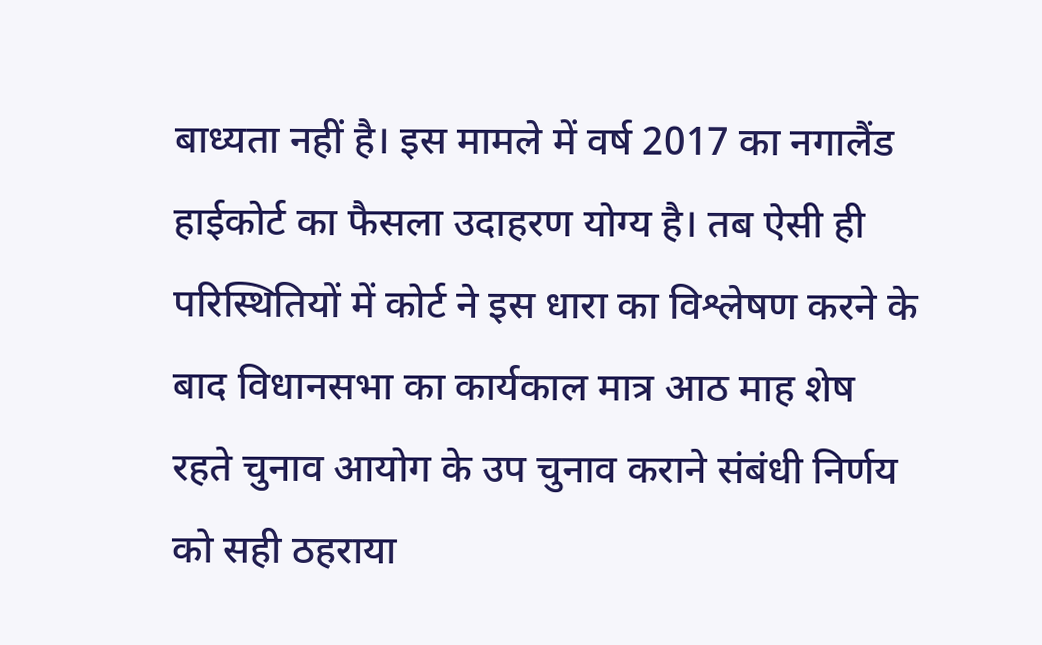बाध्यता नहीं है। इस मामले में वर्ष 2017 का नगालैंड हाईकोर्ट का फैसला उदाहरण योग्य है। तब ऐसी ही परिस्थितियों में कोर्ट ने इस धारा का विश्लेषण करने के बाद विधानसभा का कार्यकाल मात्र आठ माह शेष रहते चुनाव आयोग के उप चुनाव कराने संबंधी निर्णय को सही ठहराया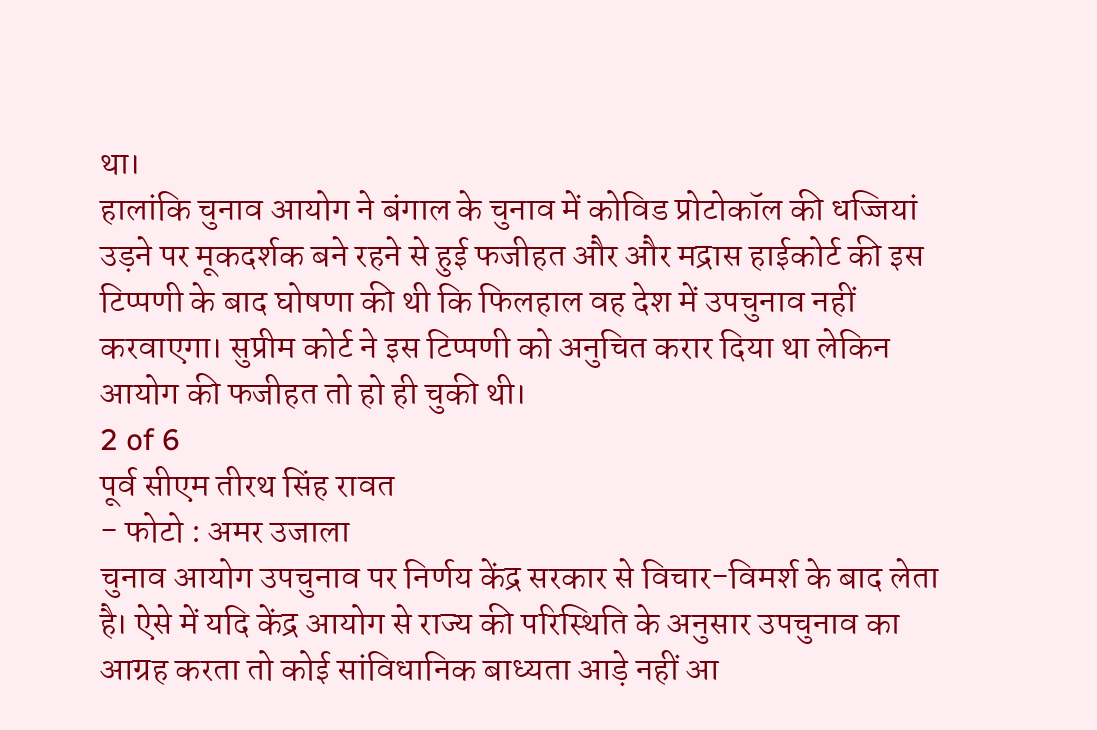था।
हालांकि चुनाव आयोग ने बंगाल के चुनाव में कोविड प्रोटोकॉल की धज्जियां उड़ने पर मूकदर्शक बने रहने से हुई फजीहत और और मद्रास हाईकोर्ट की इस टिप्पणी के बाद घोषणा की थी कि फिलहाल वह देश में उपचुनाव नहीं करवाएगा। सुप्रीम कोर्ट ने इस टिप्पणी को अनुचित करार दिया था लेकिन आयोग की फजीहत तो हो ही चुकी थी।
2 of 6
पूर्व सीएम तीरथ सिंह रावत
- फोटो : अमर उजाला
चुनाव आयोग उपचुनाव पर निर्णय केंद्र सरकार से विचार-विमर्श के बाद लेता है। ऐसे में यदि केंद्र आयोग से राज्य की परिस्थिति के अनुसार उपचुनाव का आग्रह करता तो कोई सांविधानिक बाध्यता आड़े नहीं आ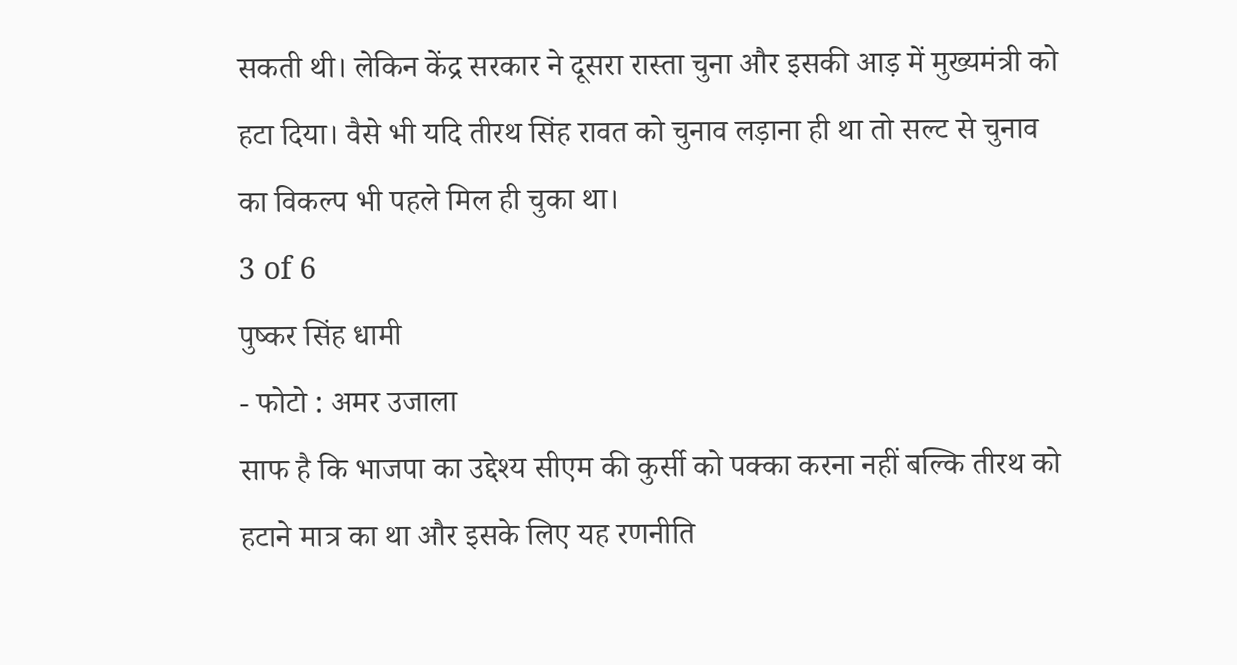सकती थी। लेकिन केंद्र सरकार ने दूसरा रास्ता चुना और इसकी आड़ में मुख्यमंत्री को हटा दिया। वैसे भी यदि तीरथ सिंह रावत को चुनाव लड़ाना ही था तो सल्ट से चुनाव का विकल्प भी पहले मिल ही चुका था।
3 of 6
पुष्कर सिंह धामी
- फोटो : अमर उजाला
साफ है कि भाजपा का उद्देश्य सीएम की कुर्सी को पक्का करना नहीं बल्कि तीरथ को हटाने मात्र का था और इसके लिए यह रणनीति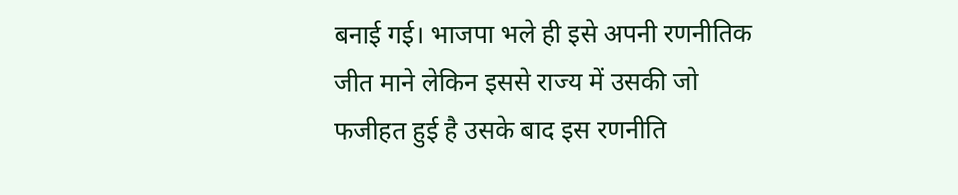बनाई गई। भाजपा भले ही इसे अपनी रणनीतिक जीत माने लेकिन इससे राज्य में उसकी जो फजीहत हुई है उसके बाद इस रणनीति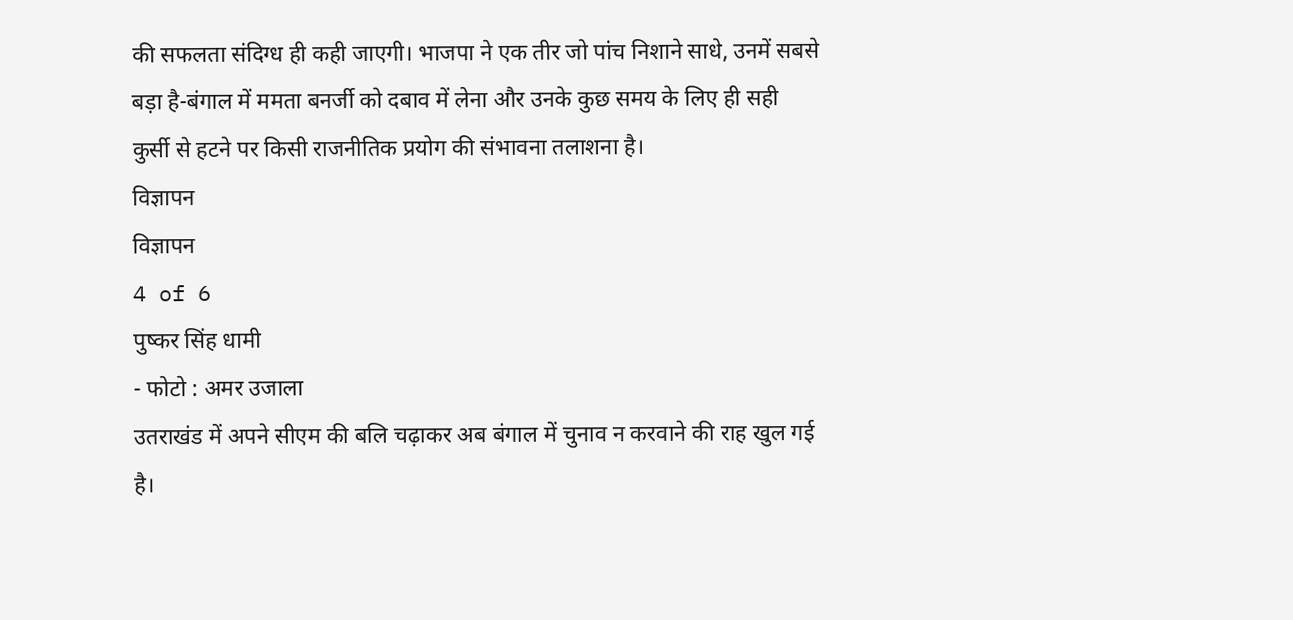की सफलता संदिग्ध ही कही जाएगी। भाजपा ने एक तीर जो पांच निशाने साधे, उनमें सबसे बड़ा है-बंगाल में ममता बनर्जी को दबाव में लेना और उनके कुछ समय के लिए ही सही कुर्सी से हटने पर किसी राजनीतिक प्रयोग की संभावना तलाशना है।
विज्ञापन
विज्ञापन
4 of 6
पुष्कर सिंह धामी
- फोटो : अमर उजाला
उतराखंड में अपने सीएम की बलि चढ़ाकर अब बंगाल में चुनाव न करवाने की राह खुल गई है।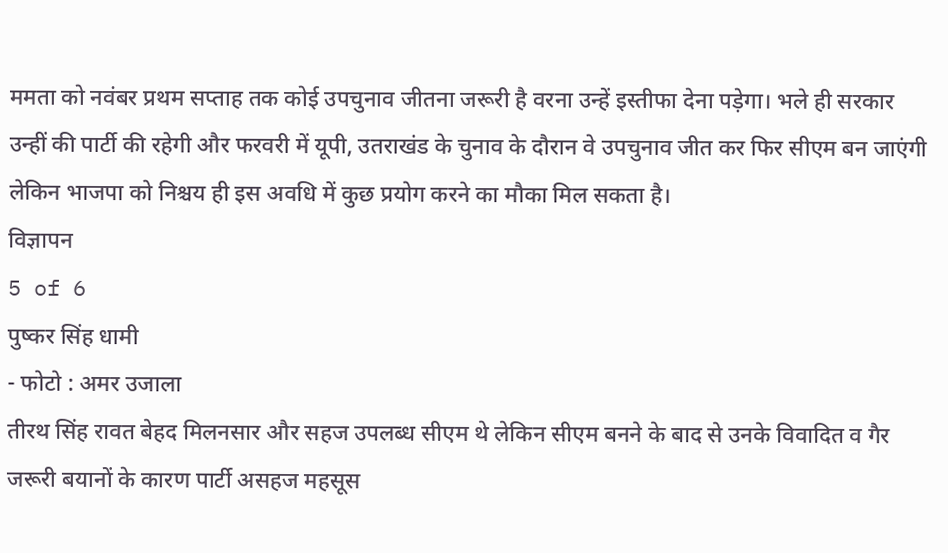ममता को नवंबर प्रथम सप्ताह तक कोई उपचुनाव जीतना जरूरी है वरना उन्हें इस्तीफा देना पड़ेगा। भले ही सरकार उन्हीं की पार्टी की रहेगी और फरवरी में यूपी, उतराखंड के चुनाव के दौरान वे उपचुनाव जीत कर फिर सीएम बन जाएंगी लेकिन भाजपा को निश्चय ही इस अवधि में कुछ प्रयोग करने का मौका मिल सकता है।
विज्ञापन
5 of 6
पुष्कर सिंह धामी
- फोटो : अमर उजाला
तीरथ सिंह रावत बेहद मिलनसार और सहज उपलब्ध सीएम थे लेकिन सीएम बनने के बाद से उनके विवादित व गैर जरूरी बयानों के कारण पार्टी असहज महसूस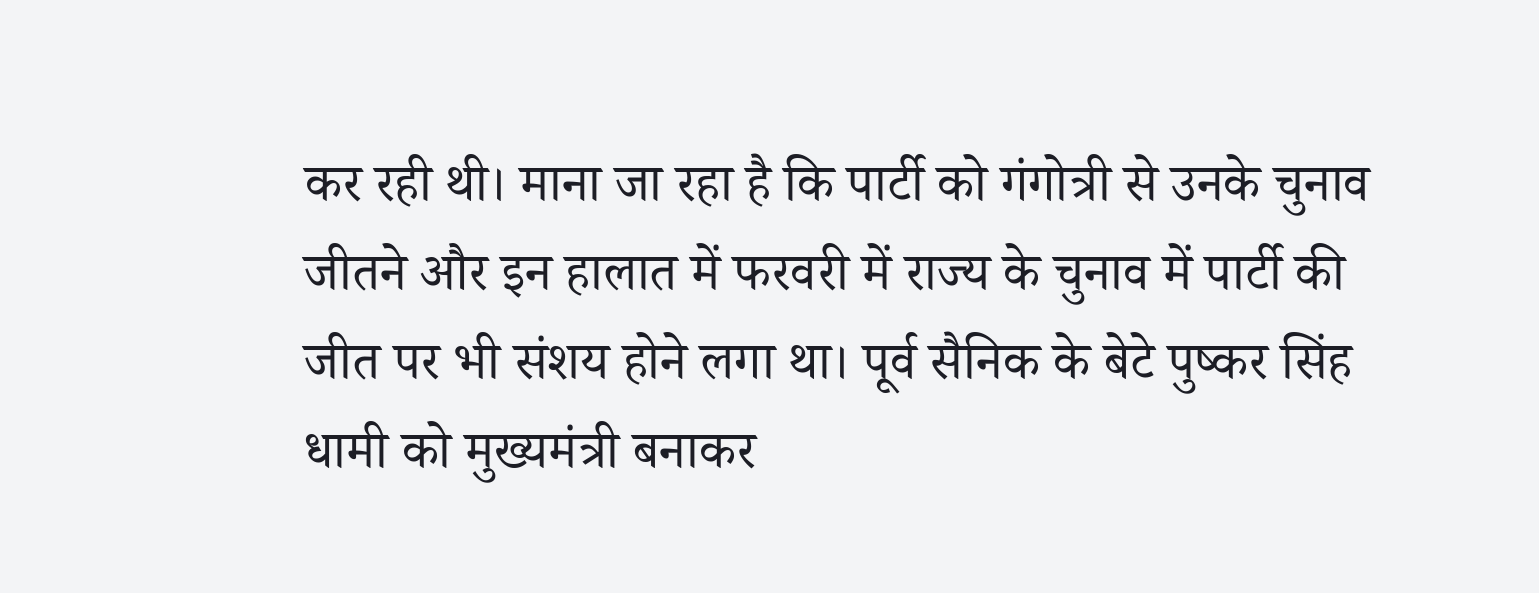कर रही थी। माना जा रहा है कि पार्टी को गंगोत्री से उनके चुनाव जीतने और इन हालात में फरवरी में राज्य के चुनाव में पार्टी की जीत पर भी संशय होने लगा था। पूर्व सैनिक के बेटे पुष्कर सिंह धामी को मुख्यमंत्री बनाकर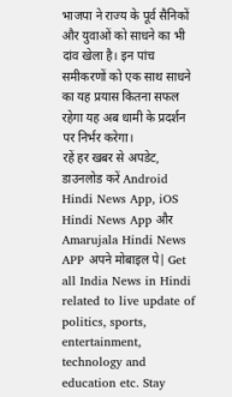भाजपा ने राज्य के पूर्व सैनिकों और युवाओं को साधने का भी दांव खेला है। इन पांच समीकरणों को एक साथ साधने का यह प्रयास कितना सफल रहेगा यह अब धामी के प्रदर्शन पर निर्भर करेगा।
रहें हर खबर से अपडेट, डाउनलोड करें Android Hindi News App, iOS Hindi News App और Amarujala Hindi News APP अपने मोबाइल पे| Get all India News in Hindi related to live update of politics, sports, entertainment, technology and education etc. Stay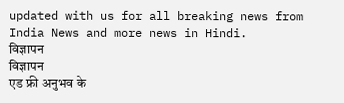updated with us for all breaking news from India News and more news in Hindi.
विज्ञापन
विज्ञापन
एड फ्री अनुभव के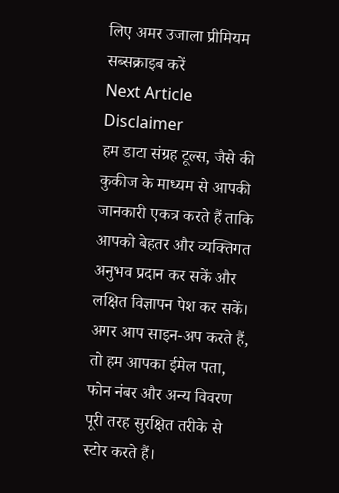लिए अमर उजाला प्रीमियम सब्सक्राइब करें
Next Article
Disclaimer
हम डाटा संग्रह टूल्स, जैसे की कुकीज के माध्यम से आपकी जानकारी एकत्र करते हैं ताकि आपको बेहतर और व्यक्तिगत अनुभव प्रदान कर सकें और लक्षित विज्ञापन पेश कर सकें। अगर आप साइन-अप करते हैं, तो हम आपका ईमेल पता, फोन नंबर और अन्य विवरण पूरी तरह सुरक्षित तरीके से स्टोर करते हैं।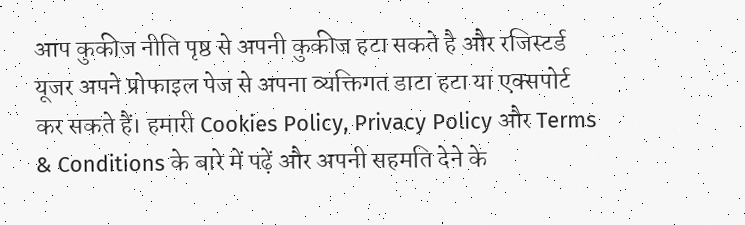आप कुकीज नीति पृष्ठ से अपनी कुकीज हटा सकते है और रजिस्टर्ड यूजर अपने प्रोफाइल पेज से अपना व्यक्तिगत डाटा हटा या एक्सपोर्ट कर सकते हैं। हमारी Cookies Policy, Privacy Policy और Terms & Conditions के बारे में पढ़ें और अपनी सहमति देने के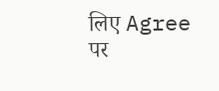लिए Agree पर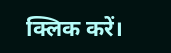क्लिक करें।